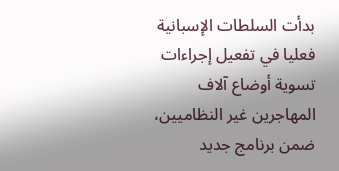بدأت السلطات الإسبانية فعليا في تفعيل إجراءات تسوية أوضاع آلاف المهاجرين غير النظاميين، ضمن برنامج جديد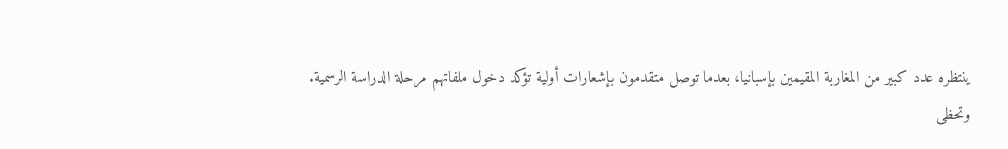ينتظره عدد كبير من المغاربة المقيمين بإسبانيا، بعدما توصل متقدمون بإشعارات أولية تؤكد دخول ملفاتهم مرحلة الدراسة الرسمية.
وتحظى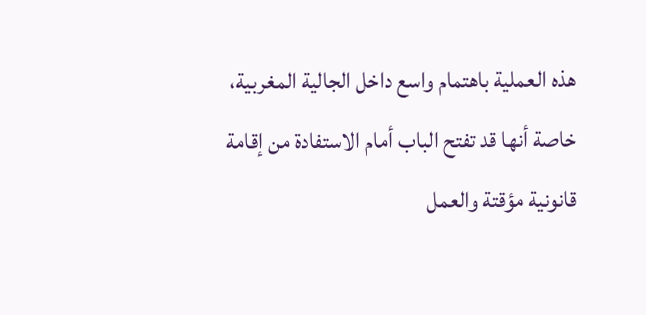هذه العملية باهتمام واسع داخل الجالية المغربية، خاصة أنها قد تفتح الباب أمام الاستفادة من إقامة قانونية مؤقتة والعمل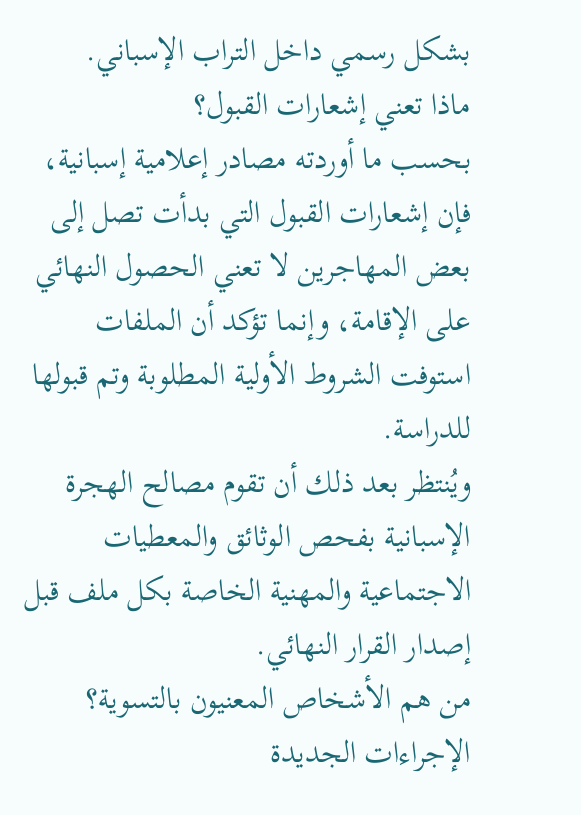بشكل رسمي داخل التراب الإسباني.
ماذا تعني إشعارات القبول؟
بحسب ما أوردته مصادر إعلامية إسبانية، فإن إشعارات القبول التي بدأت تصل إلى بعض المهاجرين لا تعني الحصول النهائي على الإقامة، وإنما تؤكد أن الملفات استوفت الشروط الأولية المطلوبة وتم قبولها للدراسة.
ويُنتظر بعد ذلك أن تقوم مصالح الهجرة الإسبانية بفحص الوثائق والمعطيات الاجتماعية والمهنية الخاصة بكل ملف قبل إصدار القرار النهائي.
من هم الأشخاص المعنيون بالتسوية؟
الإجراءات الجديدة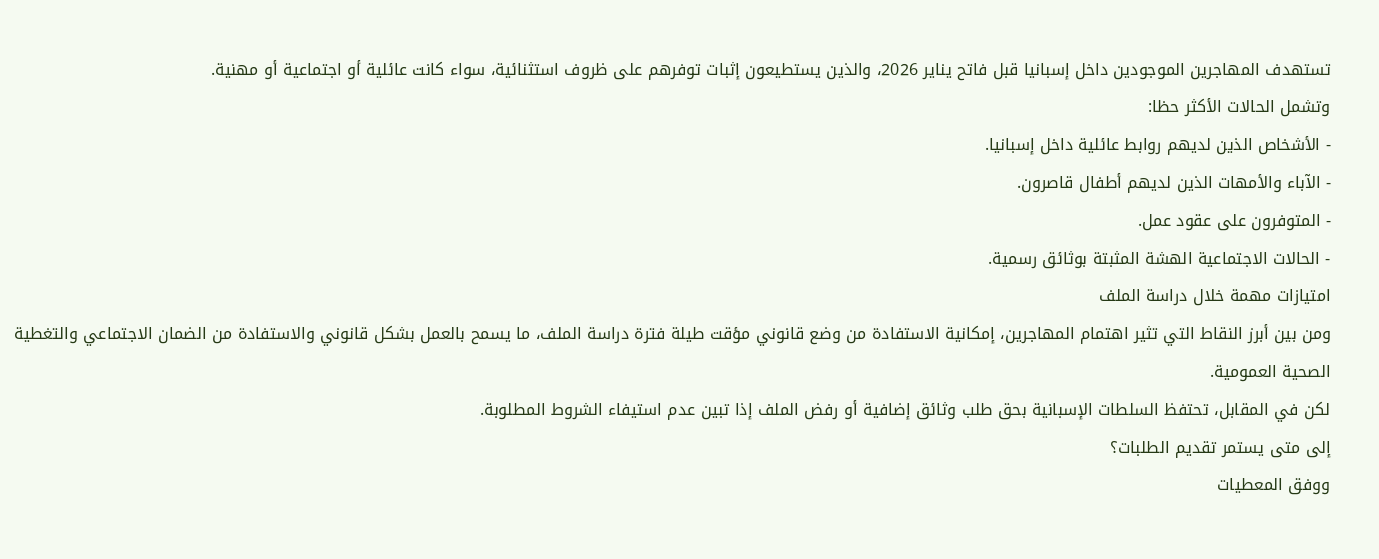تستهدف المهاجرين الموجودين داخل إسبانيا قبل فاتح يناير 2026، والذين يستطيعون إثبات توفرهم على ظروف استثنائية، سواء كانت عائلية أو اجتماعية أو مهنية.
وتشمل الحالات الأكثر حظا:
- الأشخاص الذين لديهم روابط عائلية داخل إسبانيا.
- الآباء والأمهات الذين لديهم أطفال قاصرون.
- المتوفرون على عقود عمل.
- الحالات الاجتماعية الهشة المثبتة بوثائق رسمية.
امتيازات مهمة خلال دراسة الملف
ومن بين أبرز النقاط التي تثير اهتمام المهاجرين، إمكانية الاستفادة من وضع قانوني مؤقت طيلة فترة دراسة الملف، ما يسمح بالعمل بشكل قانوني والاستفادة من الضمان الاجتماعي والتغطية الصحية العمومية.
لكن في المقابل، تحتفظ السلطات الإسبانية بحق طلب وثائق إضافية أو رفض الملف إذا تبين عدم استيفاء الشروط المطلوبة.
إلى متى يستمر تقديم الطلبات؟
ووفق المعطيات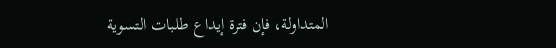المتداولة، فإن فترة إيداع طلبات التسوية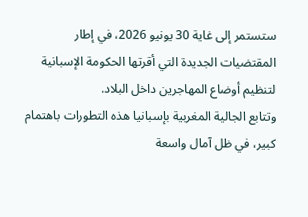ستستمر إلى غاية 30 يونيو 2026، في إطار المقتضيات الجديدة التي أقرتها الحكومة الإسبانية لتنظيم أوضاع المهاجرين داخل البلاد.
وتتابع الجالية المغربية بإسبانيا هذه التطورات باهتمام كبير، في ظل آمال واسعة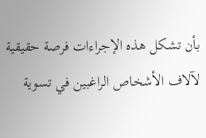بأن تشكل هذه الإجراءات فرصة حقيقية لآلاف الأشخاص الراغبين في تسوية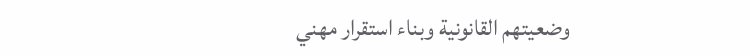وضعيتهم القانونية وبناء استقرار مهني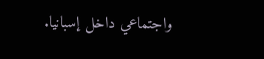واجتماعي داخل إسبانيا.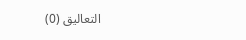التعاليق (0)